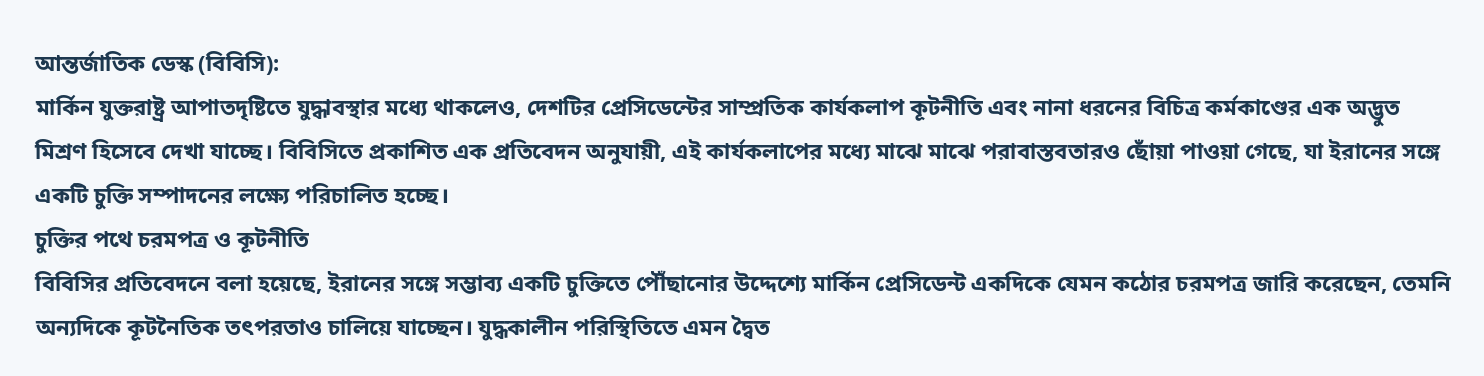আন্তর্জাতিক ডেস্ক (বিবিসি):
মার্কিন যুক্তরাষ্ট্র আপাতদৃষ্টিতে যুদ্ধাবস্থার মধ্যে থাকলেও, দেশটির প্রেসিডেন্টের সাম্প্রতিক কার্যকলাপ কূটনীতি এবং নানা ধরনের বিচিত্র কর্মকাণ্ডের এক অদ্ভুত মিশ্রণ হিসেবে দেখা যাচ্ছে। বিবিসিতে প্রকাশিত এক প্রতিবেদন অনুযায়ী, এই কার্যকলাপের মধ্যে মাঝে মাঝে পরাবাস্তবতারও ছোঁয়া পাওয়া গেছে, যা ইরানের সঙ্গে একটি চুক্তি সম্পাদনের লক্ষ্যে পরিচালিত হচ্ছে।
চুক্তির পথে চরমপত্র ও কূটনীতি
বিবিসির প্রতিবেদনে বলা হয়েছে, ইরানের সঙ্গে সম্ভাব্য একটি চুক্তিতে পৌঁছানোর উদ্দেশ্যে মার্কিন প্রেসিডেন্ট একদিকে যেমন কঠোর চরমপত্র জারি করেছেন, তেমনি অন্যদিকে কূটনৈতিক তৎপরতাও চালিয়ে যাচ্ছেন। যুদ্ধকালীন পরিস্থিতিতে এমন দ্বৈত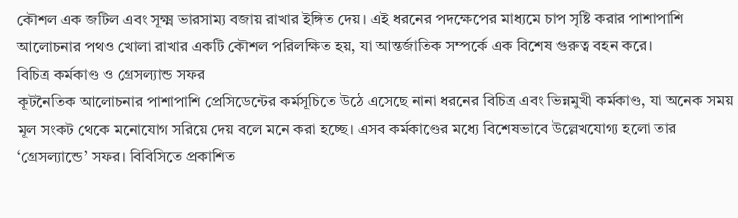কৌশল এক জটিল এবং সূক্ষ্ম ভারসাম্য বজায় রাখার ইঙ্গিত দেয়। এই ধরনের পদক্ষেপের মাধ্যমে চাপ সৃষ্টি করার পাশাপাশি আলোচনার পথও খোলা রাখার একটি কৌশল পরিলক্ষিত হয়, যা আন্তর্জাতিক সম্পর্কে এক বিশেষ গুরুত্ব বহন করে।
বিচিত্র কর্মকাণ্ড ও গ্রেসল্যান্ড সফর
কূটনৈতিক আলোচনার পাশাপাশি প্রেসিডেন্টের কর্মসূচিতে উঠে এসেছে নানা ধরনের বিচিত্র এবং ভিন্নমুখী কর্মকাণ্ড, যা অনেক সময় মূল সংকট থেকে মনোযোগ সরিয়ে দেয় বলে মনে করা হচ্ছে। এসব কর্মকাণ্ডের মধ্যে বিশেষভাবে উল্লেখযোগ্য হলো তার ‘গ্রেসল্যান্ডে’ সফর। বিবিসিতে প্রকাশিত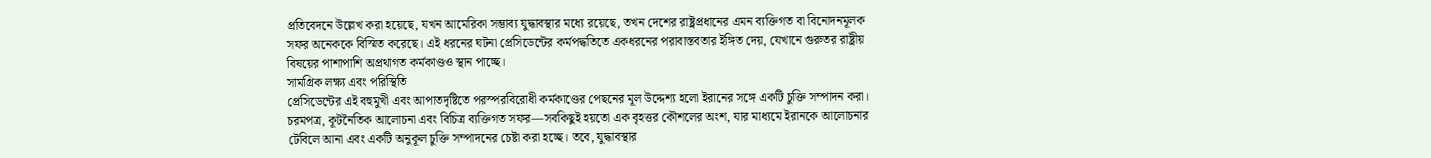প্রতিবেদনে উল্লেখ করা হয়েছে, যখন আমেরিকা সম্ভাব্য যুদ্ধাবস্থার মধ্যে রয়েছে, তখন দেশের রাষ্ট্রপ্রধানের এমন ব্যক্তিগত বা বিনোদনমূলক সফর অনেককে বিস্মিত করেছে। এই ধরনের ঘটনা প্রেসিডেন্টের কর্মপদ্ধতিতে একধরনের পরাবাস্তবতার ইঙ্গিত দেয়, যেখানে গুরুতর রাষ্ট্রীয় বিষয়ের পাশাপাশি অপ্রথাগত কর্মকাণ্ডও স্থান পাচ্ছে।
সামগ্রিক লক্ষ্য এবং পরিস্থিতি
প্রেসিডেন্টের এই বহুমুখী এবং আপাতদৃষ্টিতে পরস্পরবিরোধী কর্মকাণ্ডের পেছনের মূল উদ্দেশ্য হলো ইরানের সঙ্গে একটি চুক্তি সম্পাদন করা। চরমপত্র, কূটনৈতিক আলোচনা এবং বিচিত্র ব্যক্তিগত সফর—সবকিছুই হয়তো এক বৃহত্তর কৌশলের অংশ, যার মাধ্যমে ইরানকে আলোচনার টেবিলে আনা এবং একটি অনুকূল চুক্তি সম্পাদনের চেষ্টা করা হচ্ছে। তবে, যুদ্ধাবস্থার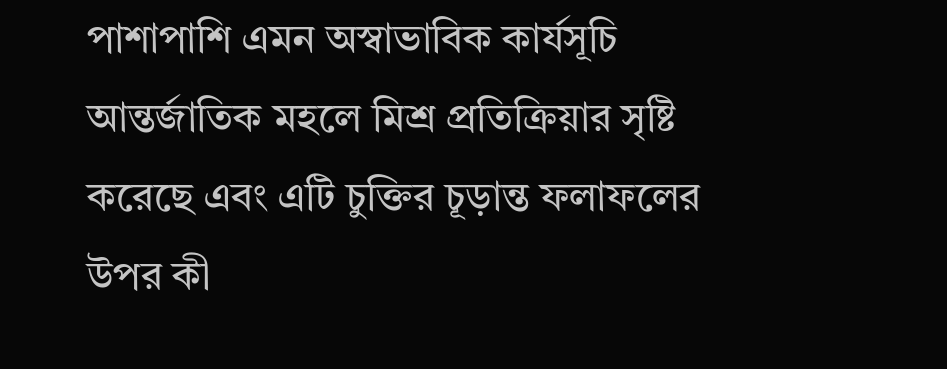পাশাপাশি এমন অস্বাভাবিক কার্যসূচি আন্তর্জাতিক মহলে মিশ্র প্রতিক্রিয়ার সৃষ্টি করেছে এবং এটি চুক্তির চূড়ান্ত ফলাফলের উপর কী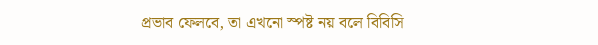প্রভাব ফেলবে, তা এখনো স্পষ্ট নয় বলে বিবিসি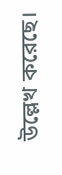উল্লেখ করেছে।